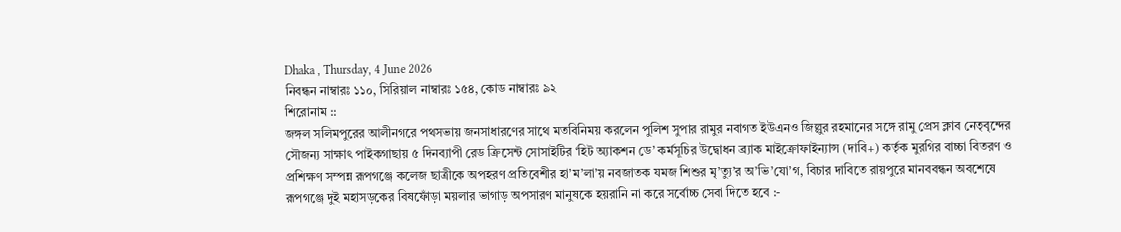Dhaka , Thursday, 4 June 2026
নিবন্ধন নাম্বারঃ ১১০, সিরিয়াল নাম্বারঃ ১৫৪, কোড নাম্বারঃ ৯২
শিরোনাম ::
জঙ্গল সলিমপুরের আলীনগরে পথসভায় জনসাধারণের সাথে মতবিনিময় করলেন পুলিশ সুপার রামুর নবাগত ইউএনও জিল্লুর রহমানের সঙ্গে রামু প্রেস ক্লাব নেতৃবৃন্দের সৌজন্য সাক্ষাৎ পাইকগাছায় ৫ দিনব্যাপী রেড ক্রিসেন্ট সোসাইটির ‘হিট অ্যাকশন ডে’ কর্মসূচির উদ্বোধন ব্র্যাক মাইক্রোফাইন্যান্স (দাবি+) কর্তৃক মুরগির বাচ্চা বিতরণ ও প্রশিক্ষণ সম্পন্ন রূপগঞ্জে কলেজ ছাত্রীকে অপহরণ প্রতিবেশীর হা’ম’লা’য় নবজাতক যমজ শিশুর মৃ’ত্যু’র অ’ভি’যো’গ, বিচার দাবিতে রায়পুরে মানববন্ধন অবশেষে রূপগঞ্জে দুই মহাসড়কের বিষফোঁড়া ময়লার ভাগাড় অপসারণ মানুষকে হয়রানি না করে সর্বোচ্চ সেবা দিতে হবে :-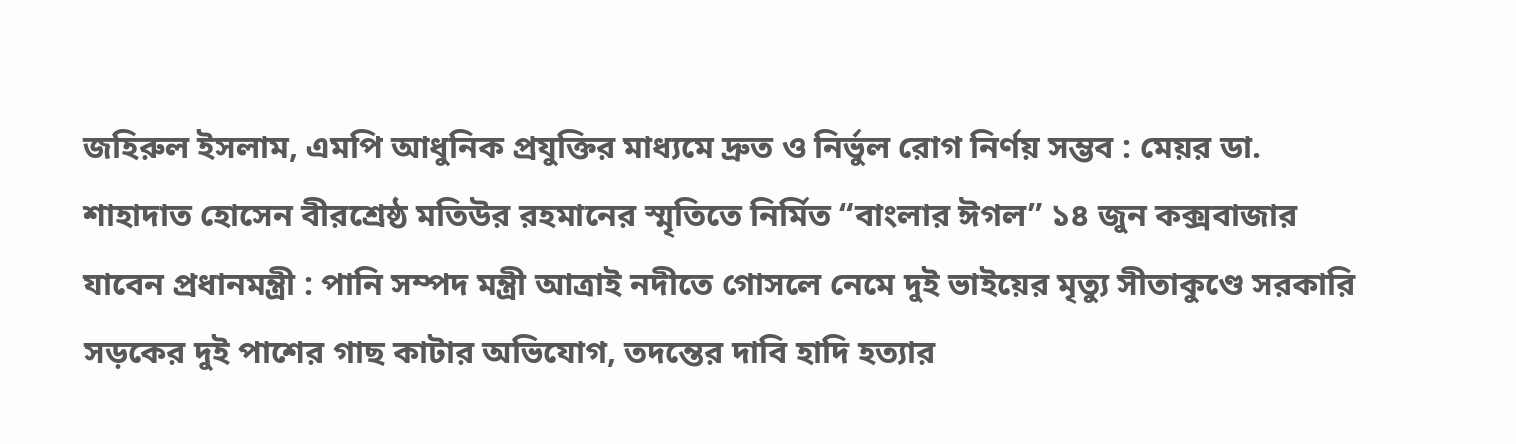জহিরুল ইসলাম, এমপি আধুনিক প্রযুক্তির মাধ্যমে দ্রুত ও নির্ভুল রোগ নির্ণয় সম্ভব : মেয়র ডা. শাহাদাত হোসেন বীরশ্রেষ্ঠ মতিউর রহমানের স্মৃতিতে নির্মিত “বাংলার ঈগল” ১৪ জুন কক্সবাজার যাবেন প্রধানমন্ত্রী : পানি সম্পদ মন্ত্রী আত্রাই নদীতে গোসলে নেমে দুই ভাইয়ের মৃত্যু সীতাকুণ্ডে সরকারি সড়কের দুই পাশের গাছ কাটার অভিযোগ, তদন্তের দাবি হাদি হত্যার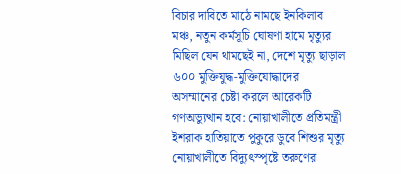বিচার দাবিতে মাঠে নামছে ইনকিলাব মঞ্চ, নতুন কর্মসূচি ঘোষণা হামে মৃত্যুর মিছিল যেন থামছেই না, দেশে মৃত্যু ছাড়াল ৬০০ মুক্তিযুদ্ধ-মুক্তিযোদ্ধাদের অসম্মানের চেষ্টা করলে আরেকটি গণঅভ্যুত্থান হবে: নোয়াখালীতে প্রতিমন্ত্রী ইশরাক হাতিয়াতে পুকুরে ডুবে শিশুর মৃত্যু নোয়াখালীতে বিদ্যুৎস্পৃষ্টে তরুণের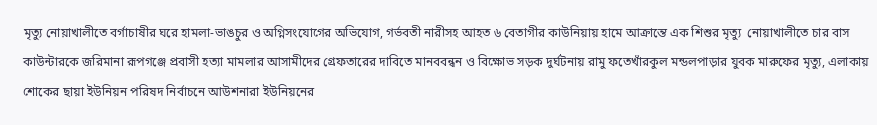মৃত্যু নোয়াখালীতে বর্গাচাষীর ঘরে হামলা-ভাঙচুর ও অগ্নিসংযোগের অভিযোগ, গর্ভবতী নারীসহ আহত ৬ বেতাগীর কাউনিয়ায় হামে আক্রান্তে এক শিশুর মৃত্যু  নোয়াখালীতে চার বাস কাউন্টারকে জরিমানা রূপগঞ্জে প্রবাসী হত্যা মামলার আসামীদের গ্রেফতারের দাবিতে মানববন্ধন ও বিক্ষোভ সড়ক দুর্ঘটনায় রামু ফতেখাঁরকুল মন্ডলপাড়ার যুবক মারুফের মৃত্যু, এলাকায় শোকের ছায়া ইউনিয়ন পরিষদ নির্বাচনে আউশনারা ইউনিয়নের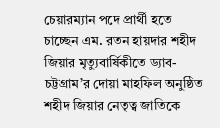চেয়ারম্যান পদে প্রার্থী হতে চাচ্ছেন এম. রতন হায়দার শহীদ জিয়ার মৃত্যুবার্ষিকীতে ড্যাব- চট্টগ্রাম’র দোয়া মাহফিল অনুষ্ঠিত শহীদ জিয়ার নেতৃত্ব জাতিকে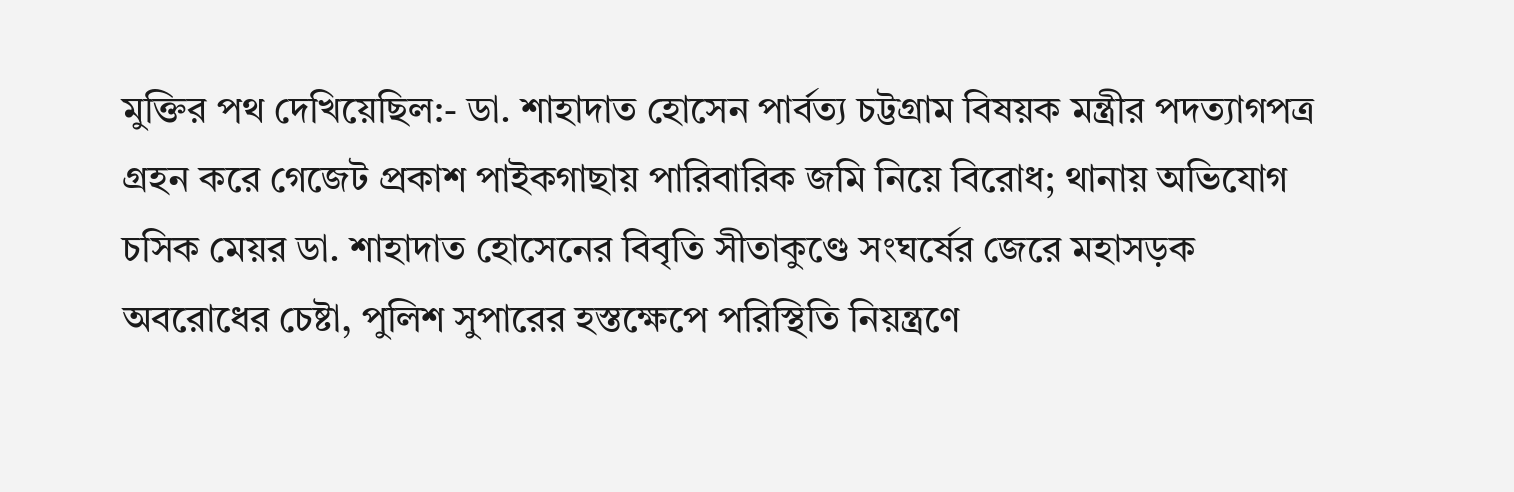মুক্তির পথ দেখিয়েছিল:- ডা. শাহাদাত হোসেন পার্বত্য চট্টগ্রাম বিষয়ক মন্ত্রীর পদত্যাগপত্র গ্রহন করে গেজেট প্রকাশ পাইকগাছায় পারিবারিক জমি নিয়ে বিরোধ; থানায় অভিযোগ চসিক মেয়র ডা. শাহাদাত হোসেনের বিবৃতি সীতাকুণ্ডে সংঘর্ষের জেরে মহাসড়ক অবরোধের চেষ্টা, পুলিশ সুপারের হস্তক্ষেপে পরিস্থিতি নিয়ন্ত্রণে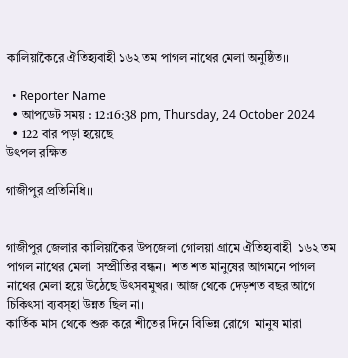কালিয়াকৈরে ঐতিহ্যবাহী ১৬২ তম পাগল নাথের মেলা অনুষ্ঠিত।।

  • Reporter Name
  • আপডেট সময় : 12:16:38 pm, Thursday, 24 October 2024
  • 122 বার পড়া হয়েছে
উৎপল রক্ষিত

গাজীপুর প্রতিনিধি।।


গাজীপুর জেলার কালিয়াকৈর উপজেলা গোলয়া গ্রামে ঐতিহ্যবাহী  ১৬২ তম পাগল নাথের মেলা  সম্প্রীতির বন্ধন।  শত শত মানুষের আগমনে পাগল নাথের মেলা হয়ে উঠেছে উৎসবমুখর। আজ থেকে দেড়শত বছর আগে চিকিৎসা ব্যবস্হা উন্নত ছিল না।
কার্তিক মাস থেকে শুরু করে শীতের দিনে বিভিন্ন রোগে  মানুষ মারা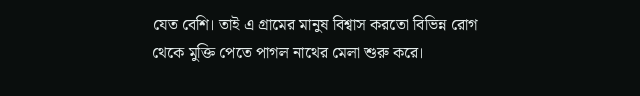যেত বেশি। তাই এ গ্রামের মানুষ বিশ্বাস করতো বিভিন্ন রোগ থেকে মুক্তি পেতে পাগল নাথের মেলা শুরু করে।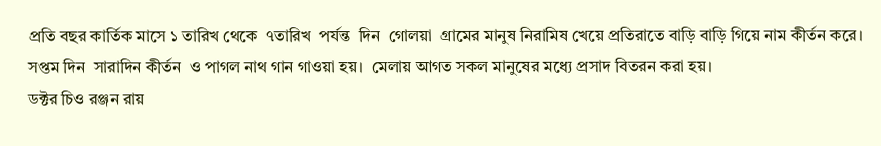প্রতি বছর কার্তিক মাসে ১ তারিখ থেকে  ৭তারিখ  পর্যন্ত  দিন  গোলয়া  গ্রামের মানুষ নিরামিষ খেয়ে প্রতিরাতে বাড়ি বাড়ি গিয়ে নাম কীর্তন করে। সপ্তম দিন  সারাদিন কীর্তন  ও পাগল নাথ গান গাওয়া হয়।  মেলায় আগত সকল মানুষের মধ্যে প্রসাদ বিতরন করা হয়।
ডক্টর চিও রঞ্জন রায়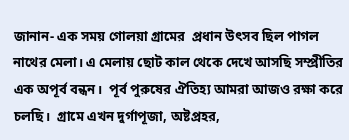জানান- এক সময় গোলয়া গ্রামের  প্রধান উৎসব ছিল পাগল নাথের মেলা। এ মেলায় ছোট কাল থেকে দেখে আসছি সম্প্রীতির এক অপূর্ব বন্ধন।  পূর্ব পুরুষের ঐতিহ্য আমরা আজও রক্ষা করে চলছি।  গ্রামে এখন দুর্গাপূজা, অষ্টপ্রহর,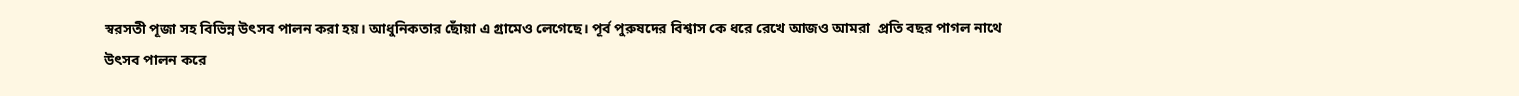স্বরসতী পূজা সহ বিভিন্ন উৎসব পালন করা হয়। আধুনিকতার ছোঁয়া এ গ্রামেও লেগেছে। পূর্ব পুরুষদের বিশ্বাস কে ধরে রেখে আজও আমরা  প্রতি বছর পাগল নাথে উৎসব পালন করে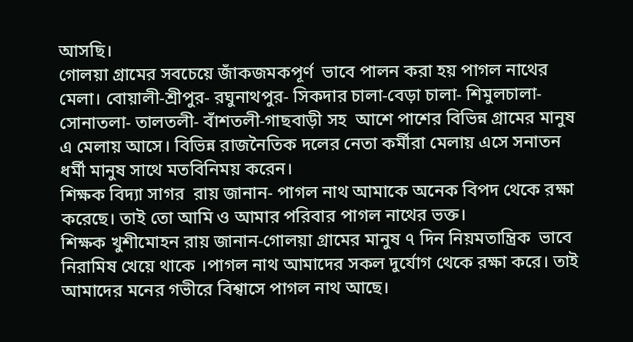আসছি।
গোলয়া গ্রামের সবচেয়ে জাঁকজমকপূর্ণ  ভাবে পালন করা হয় পাগল নাথের মেলা। বোয়ালী-শ্রীপুর- রঘুনাথপুর- সিকদার চালা-বেড়া চালা- শিমুলচালা-সোনাতলা- তালতলী- বাঁশতলী-গাছবাড়ী সহ  আশে পাশের বিভিন্ন গ্রামের মানুষ এ মেলায় আসে। বিভিন্ন রাজনৈতিক দলের নেতা কর্মীরা মেলায় এসে সনাতন ধর্মী মানুষ সাথে মতবিনিময় করেন।
শিক্ষক বিদ্যা সাগর  রায় জানান- পাগল নাথ আমাকে অনেক বিপদ থেকে রক্ষা করেছে। তাই তো আমি ও আমার পরিবার পাগল নাথের ভক্ত।
শিক্ষক খুশীমোহন রায় জানান-গোলয়া গ্রামের মানুষ ৭ দিন নিয়মতান্ত্রিক  ভাবে নিরামিষ খেয়ে থাকে ।পাগল নাথ আমাদের সকল দুর্যোগ থেকে রক্ষা করে। তাই আমাদের মনের গভীরে বিশ্বাসে পাগল নাথ আছে।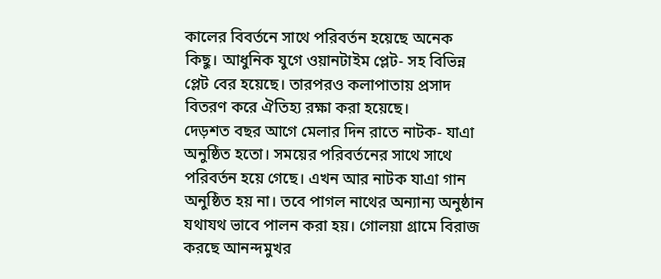কালের বিবর্তনে সাথে পরিবর্তন হয়েছে অনেক কিছু। আধুনিক যুগে ওয়ানটাইম প্লেট- সহ বিভিন্ন প্লেট বের হয়েছে। তারপরও কলাপাতায় প্রসাদ  বিতরণ করে ঐতিহ্য রক্ষা করা হয়েছে।
দেড়শত বছর আগে মেলার দিন রাতে নাটক- যাএা অনুষ্ঠিত হতো। সময়ের পরিবর্তনের সাথে সাথে পরিবর্তন হয়ে গেছে। এখন আর নাটক যাএা গান অনুষ্ঠিত হয় না। তবে পাগল নাথের অন্যান্য অনুষ্ঠান যথাযথ ভাবে পালন করা হয়। গোলয়া গ্রামে বিরাজ করছে আনন্দমুখর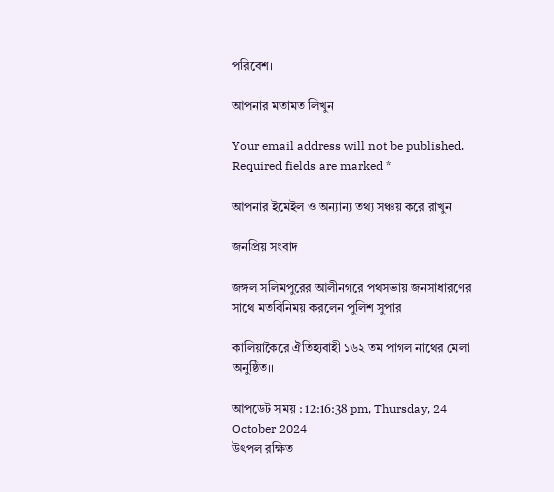পরিবেশ।

আপনার মতামত লিখুন

Your email address will not be published. Required fields are marked *

আপনার ইমেইল ও অন্যান্য তথ্য সঞ্চয় করে রাখুন

জনপ্রিয় সংবাদ

জঙ্গল সলিমপুরের আলীনগরে পথসভায় জনসাধারণের সাথে মতবিনিময় করলেন পুলিশ সুপার

কালিয়াকৈরে ঐতিহ্যবাহী ১৬২ তম পাগল নাথের মেলা অনুষ্ঠিত।।

আপডেট সময় : 12:16:38 pm, Thursday, 24 October 2024
উৎপল রক্ষিত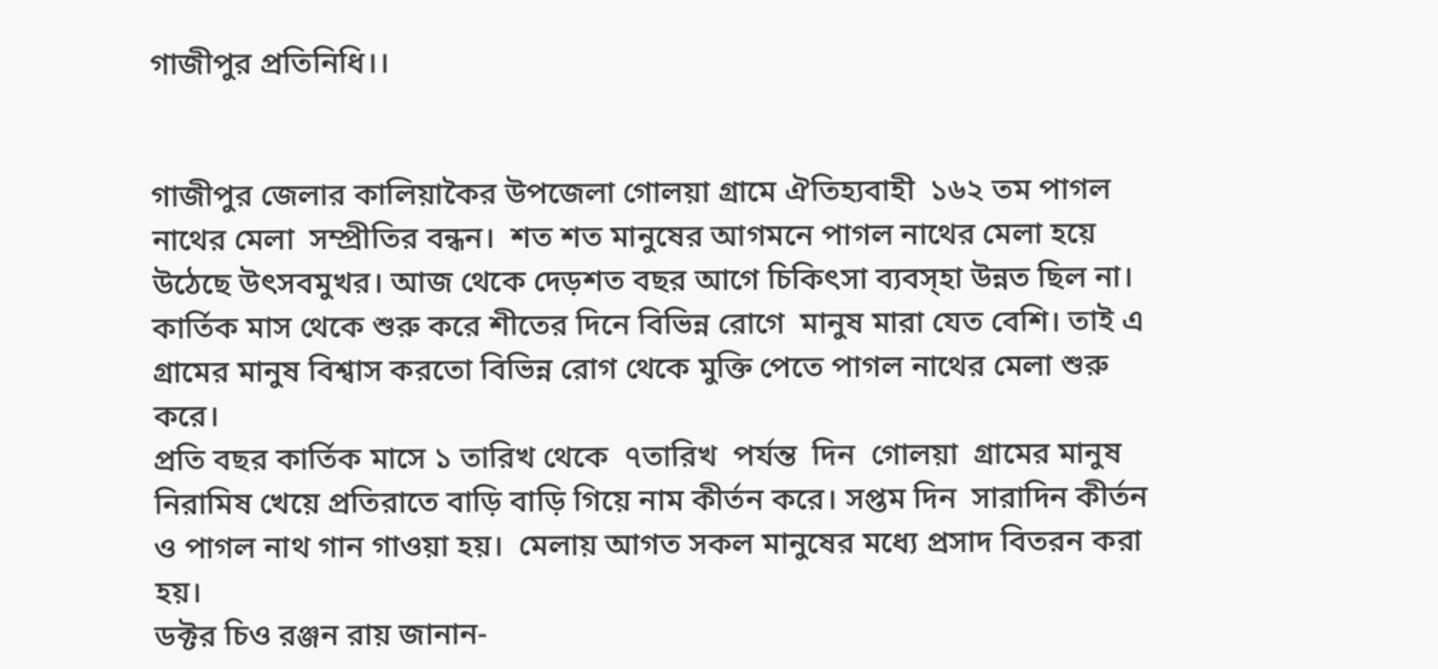গাজীপুর প্রতিনিধি।।


গাজীপুর জেলার কালিয়াকৈর উপজেলা গোলয়া গ্রামে ঐতিহ্যবাহী  ১৬২ তম পাগল নাথের মেলা  সম্প্রীতির বন্ধন।  শত শত মানুষের আগমনে পাগল নাথের মেলা হয়ে উঠেছে উৎসবমুখর। আজ থেকে দেড়শত বছর আগে চিকিৎসা ব্যবস্হা উন্নত ছিল না।
কার্তিক মাস থেকে শুরু করে শীতের দিনে বিভিন্ন রোগে  মানুষ মারা যেত বেশি। তাই এ গ্রামের মানুষ বিশ্বাস করতো বিভিন্ন রোগ থেকে মুক্তি পেতে পাগল নাথের মেলা শুরু করে।
প্রতি বছর কার্তিক মাসে ১ তারিখ থেকে  ৭তারিখ  পর্যন্ত  দিন  গোলয়া  গ্রামের মানুষ নিরামিষ খেয়ে প্রতিরাতে বাড়ি বাড়ি গিয়ে নাম কীর্তন করে। সপ্তম দিন  সারাদিন কীর্তন  ও পাগল নাথ গান গাওয়া হয়।  মেলায় আগত সকল মানুষের মধ্যে প্রসাদ বিতরন করা হয়।
ডক্টর চিও রঞ্জন রায় জানান-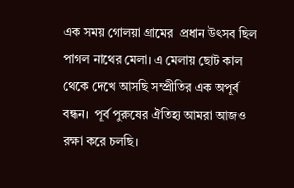এক সময় গোলয়া গ্রামের  প্রধান উৎসব ছিল পাগল নাথের মেলা। এ মেলায় ছোট কাল থেকে দেখে আসছি সম্প্রীতির এক অপূর্ব বন্ধন।  পূর্ব পুরুষের ঐতিহ্য আমরা আজও রক্ষা করে চলছি।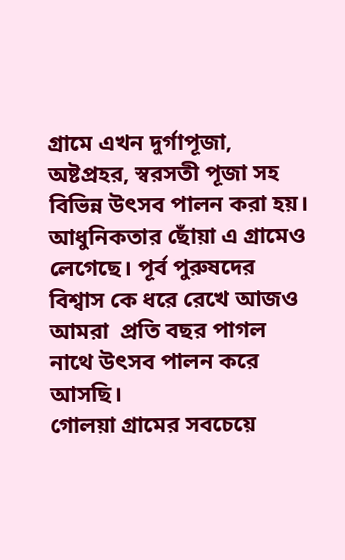গ্রামে এখন দুর্গাপূজা, অষ্টপ্রহর, স্বরসতী পূজা সহ বিভিন্ন উৎসব পালন করা হয়। আধুনিকতার ছোঁয়া এ গ্রামেও লেগেছে। পূর্ব পুরুষদের বিশ্বাস কে ধরে রেখে আজও আমরা  প্রতি বছর পাগল নাথে উৎসব পালন করে আসছি।
গোলয়া গ্রামের সবচেয়ে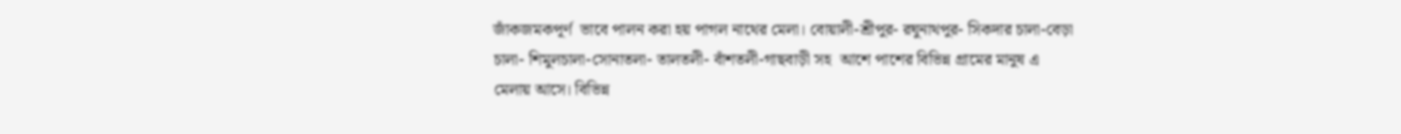জাঁকজমকপূর্ণ  ভাবে পালন করা হয় পাগল নাথের মেলা। বোয়ালী-শ্রীপুর- রঘুনাথপুর- সিকদার চালা-বেড়া চালা- শিমুলচালা-সোনাতলা- তালতলী- বাঁশতলী-গাছবাড়ী সহ  আশে পাশের বিভিন্ন গ্রামের মানুষ এ মেলায় আসে। বিভিন্ন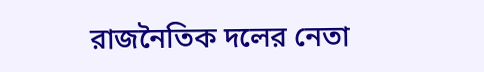রাজনৈতিক দলের নেতা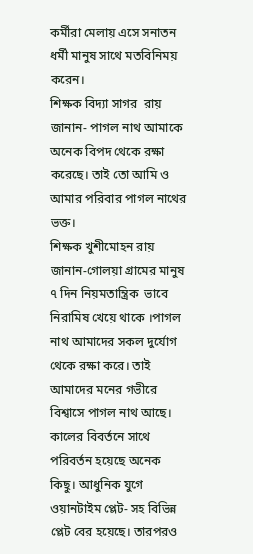কর্মীরা মেলায় এসে সনাতন ধর্মী মানুষ সাথে মতবিনিময় করেন।
শিক্ষক বিদ্যা সাগর  রায় জানান- পাগল নাথ আমাকে অনেক বিপদ থেকে রক্ষা করেছে। তাই তো আমি ও আমার পরিবার পাগল নাথের ভক্ত।
শিক্ষক খুশীমোহন রায় জানান-গোলয়া গ্রামের মানুষ ৭ দিন নিয়মতান্ত্রিক  ভাবে নিরামিষ খেয়ে থাকে ।পাগল নাথ আমাদের সকল দুর্যোগ থেকে রক্ষা করে। তাই আমাদের মনের গভীরে বিশ্বাসে পাগল নাথ আছে।
কালের বিবর্তনে সাথে পরিবর্তন হয়েছে অনেক কিছু। আধুনিক যুগে ওয়ানটাইম প্লেট- সহ বিভিন্ন প্লেট বের হয়েছে। তারপরও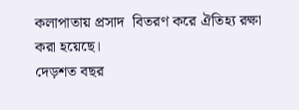কলাপাতায় প্রসাদ  বিতরণ করে ঐতিহ্য রক্ষা করা হয়েছে।
দেড়শত বছর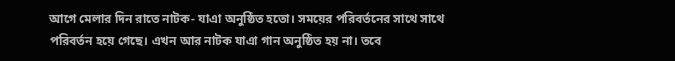আগে মেলার দিন রাতে নাটক- যাএা অনুষ্ঠিত হতো। সময়ের পরিবর্তনের সাথে সাথে পরিবর্তন হয়ে গেছে। এখন আর নাটক যাএা গান অনুষ্ঠিত হয় না। তবে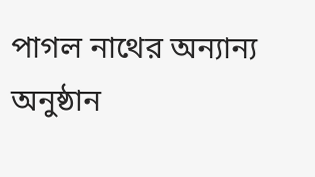পাগল নাথের অন্যান্য অনুষ্ঠান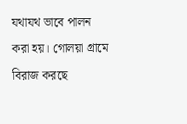যথাযথ ভাবে পালন করা হয়। গোলয়া গ্রামে বিরাজ করছে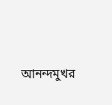আনন্দমুখর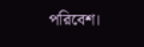পরিবেশ।